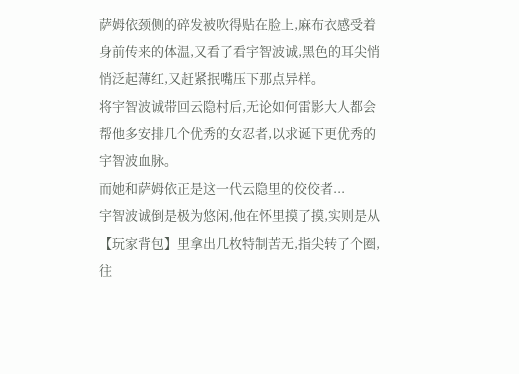萨姆依颈侧的碎发被吹得贴在脸上,麻布衣感受着身前传来的体温,又看了看宇智波诚,黑色的耳尖悄悄泛起薄红,又赶紧抿嘴压下那点异样。
将宇智波诚带回云隐村后,无论如何雷影大人都会帮他多安排几个优秀的女忍者,以求诞下更优秀的宇智波血脉。
而她和萨姆依正是这一代云隐里的佼佼者...
宇智波诚倒是极为悠闲,他在怀里摸了摸,实则是从【玩家背包】里拿出几枚特制苦无,指尖转了个圈,往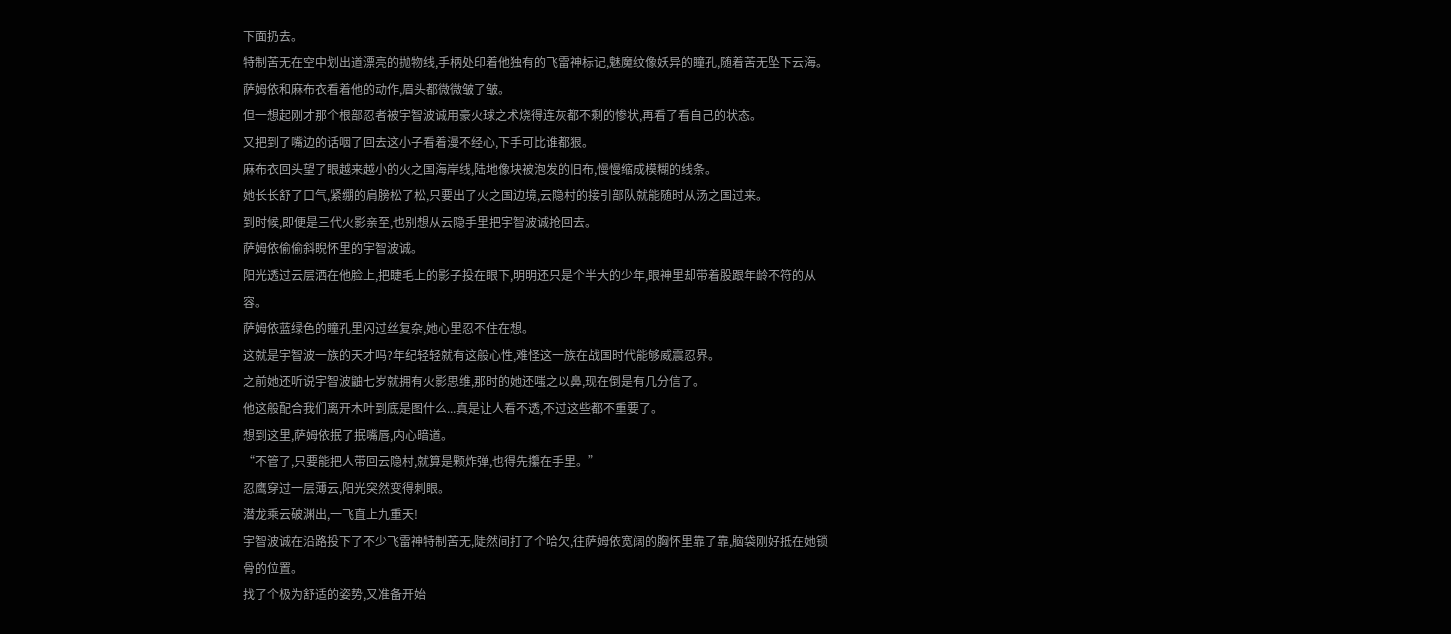下面扔去。
特制苦无在空中划出道漂亮的抛物线,手柄处印着他独有的飞雷神标记,魅魔纹像妖异的瞳孔,随着苦无坠下云海。
萨姆依和麻布衣看着他的动作,眉头都微微皱了皱。
但一想起刚才那个根部忍者被宇智波诚用豪火球之术烧得连灰都不剩的惨状,再看了看自己的状态。
又把到了嘴边的话咽了回去这小子看着漫不经心,下手可比谁都狠。
麻布衣回头望了眼越来越小的火之国海岸线,陆地像块被泡发的旧布,慢慢缩成模糊的线条。
她长长舒了口气,紧绷的肩膀松了松,只要出了火之国边境,云隐村的接引部队就能随时从汤之国过来。
到时候,即便是三代火影亲至,也别想从云隐手里把宇智波诚抢回去。
萨姆依偷偷斜睨怀里的宇智波诚。
阳光透过云层洒在他脸上,把睫毛上的影子投在眼下,明明还只是个半大的少年,眼神里却带着股跟年龄不符的从容。
萨姆依蓝绿色的瞳孔里闪过丝复杂,她心里忍不住在想。
这就是宇智波一族的天才吗?年纪轻轻就有这般心性,难怪这一族在战国时代能够威震忍界。
之前她还听说宇智波鼬七岁就拥有火影思维,那时的她还嗤之以鼻,现在倒是有几分信了。
他这般配合我们离开木叶到底是图什么...真是让人看不透,不过这些都不重要了。
想到这里,萨姆依抿了抿嘴唇,内心暗道。
“不管了,只要能把人带回云隐村,就算是颗炸弹,也得先攥在手里。”
忍鹰穿过一层薄云,阳光突然变得刺眼。
潜龙乘云破渊出,一飞直上九重天!
宇智波诚在沿路投下了不少飞雷神特制苦无,陡然间打了个哈欠,往萨姆依宽阔的胸怀里靠了靠,脑袋刚好抵在她锁骨的位置。
找了个极为舒适的姿势,又准备开始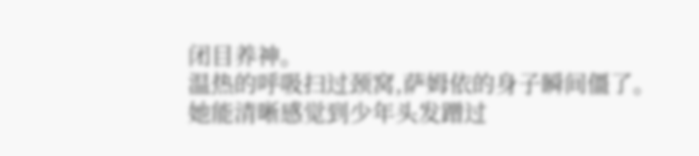闭目养神。
温热的呼吸扫过颈窝,萨姆依的身子瞬间僵了。
她能清晰感觉到少年头发蹭过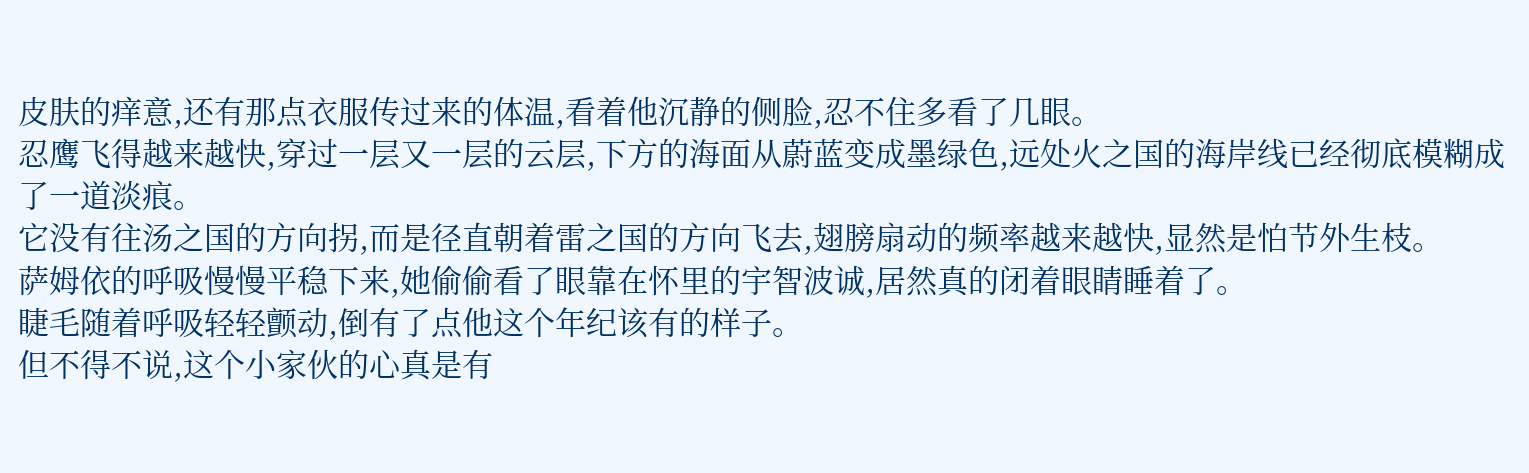皮肤的痒意,还有那点衣服传过来的体温,看着他沉静的侧脸,忍不住多看了几眼。
忍鹰飞得越来越快,穿过一层又一层的云层,下方的海面从蔚蓝变成墨绿色,远处火之国的海岸线已经彻底模糊成了一道淡痕。
它没有往汤之国的方向拐,而是径直朝着雷之国的方向飞去,翅膀扇动的频率越来越快,显然是怕节外生枝。
萨姆依的呼吸慢慢平稳下来,她偷偷看了眼靠在怀里的宇智波诚,居然真的闭着眼睛睡着了。
睫毛随着呼吸轻轻颤动,倒有了点他这个年纪该有的样子。
但不得不说,这个小家伙的心真是有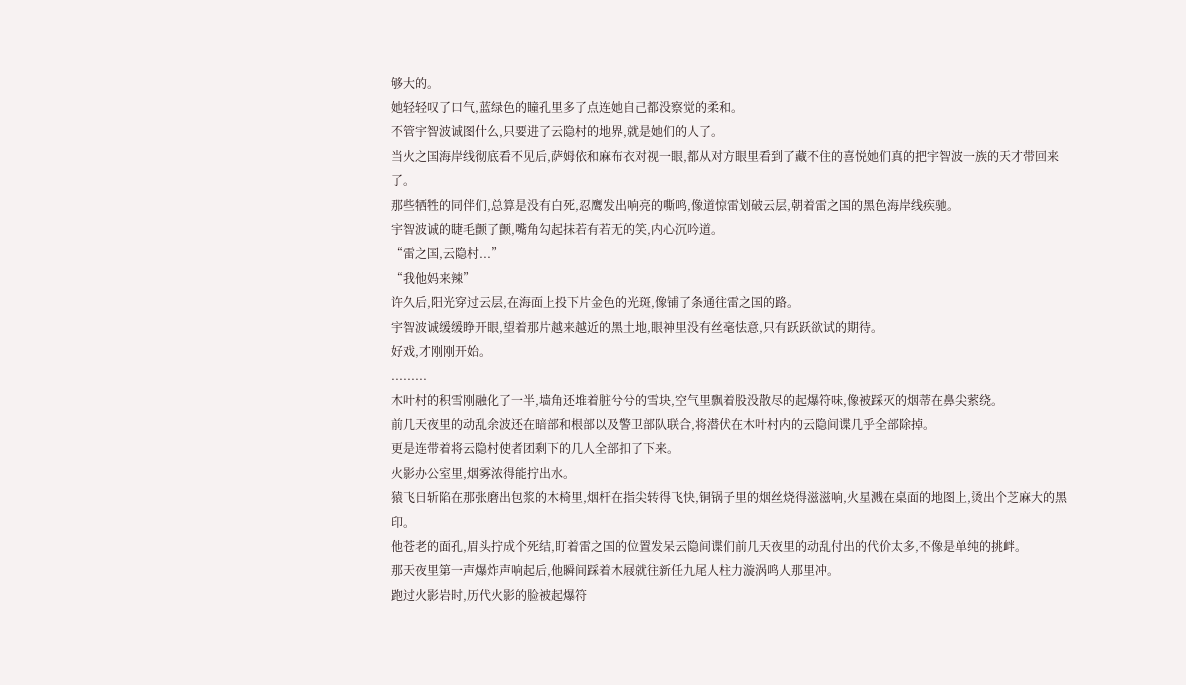够大的。
她轻轻叹了口气,蓝绿色的瞳孔里多了点连她自己都没察觉的柔和。
不管宇智波诚图什么,只要进了云隐村的地界,就是她们的人了。
当火之国海岸线彻底看不见后,萨姆依和麻布衣对视一眼,都从对方眼里看到了藏不住的喜悦她们真的把宇智波一族的天才带回来了。
那些牺牲的同伴们,总算是没有白死,忍鹰发出响亮的嘶鸣,像道惊雷划破云层,朝着雷之国的黑色海岸线疾驰。
宇智波诚的睫毛颤了颤,嘴角勾起抹若有若无的笑,内心沉吟道。
“雷之国,云隐村...”
“我他妈来辣”
许久后,阳光穿过云层,在海面上投下片金色的光斑,像铺了条通往雷之国的路。
宇智波诚缓缓睁开眼,望着那片越来越近的黑土地,眼神里没有丝毫怯意,只有跃跃欲试的期待。
好戏,才刚刚开始。
.........
木叶村的积雪刚融化了一半,墙角还堆着脏兮兮的雪块,空气里飘着股没散尽的起爆符味,像被踩灭的烟蒂在鼻尖萦绕。
前几天夜里的动乱余波还在暗部和根部以及警卫部队联合,将潜伏在木叶村内的云隐间谍几乎全部除掉。
更是连带着将云隐村使者团剩下的几人全部扣了下来。
火影办公室里,烟雾浓得能拧出水。
猿飞日斩陷在那张磨出包浆的木椅里,烟杆在指尖转得飞快,铜锅子里的烟丝烧得滋滋响,火星溅在桌面的地图上,烫出个芝麻大的黑印。
他苍老的面孔,眉头拧成个死结,盯着雷之国的位置发呆云隐间谍们前几天夜里的动乱付出的代价太多,不像是单纯的挑衅。
那天夜里第一声爆炸声响起后,他瞬间踩着木屐就往新任九尾人柱力漩涡鸣人那里冲。
跑过火影岩时,历代火影的脸被起爆符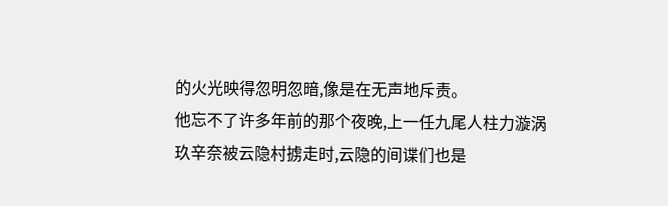的火光映得忽明忽暗,像是在无声地斥责。
他忘不了许多年前的那个夜晚,上一任九尾人柱力漩涡玖辛奈被云隐村掳走时,云隐的间谍们也是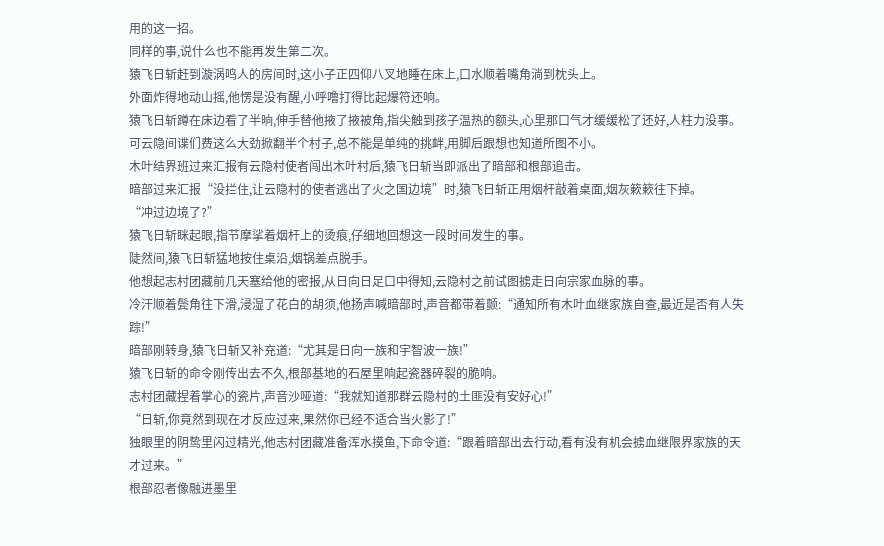用的这一招。
同样的事,说什么也不能再发生第二次。
猿飞日斩赶到漩涡鸣人的房间时,这小子正四仰八叉地睡在床上,口水顺着嘴角淌到枕头上。
外面炸得地动山摇,他愣是没有醒,小呼噜打得比起爆符还响。
猿飞日斩蹲在床边看了半晌,伸手替他掖了掖被角,指尖触到孩子温热的额头,心里那口气才缓缓松了还好,人柱力没事。
可云隐间谍们费这么大劲掀翻半个村子,总不能是单纯的挑衅,用脚后跟想也知道所图不小。
木叶结界班过来汇报有云隐村使者闯出木叶村后,猿飞日斩当即派出了暗部和根部追击。
暗部过来汇报“没拦住,让云隐村的使者逃出了火之国边境”时,猿飞日斩正用烟杆敲着桌面,烟灰簌簌往下掉。
“冲过边境了?”
猿飞日斩眯起眼,指节摩挲着烟杆上的烫痕,仔细地回想这一段时间发生的事。
陡然间,猿飞日斩猛地按住桌沿,烟锅差点脱手。
他想起志村团藏前几天塞给他的密报,从日向日足口中得知,云隐村之前试图掳走日向宗家血脉的事。
冷汗顺着鬓角往下滑,浸湿了花白的胡须,他扬声喊暗部时,声音都带着颤:“通知所有木叶血继家族自查,最近是否有人失踪!”
暗部刚转身,猿飞日斩又补充道:“尤其是日向一族和宇智波一族!”
猿飞日斩的命令刚传出去不久,根部基地的石屋里响起瓷器碎裂的脆响。
志村团藏捏着掌心的瓷片,声音沙哑道:“我就知道那群云隐村的土匪没有安好心!”
“日斩,你竟然到现在才反应过来,果然你已经不适合当火影了!”
独眼里的阴鸷里闪过精光,他志村团藏准备浑水摸鱼,下命令道:“跟着暗部出去行动,看有没有机会掳血继限界家族的天才过来。”
根部忍者像融进墨里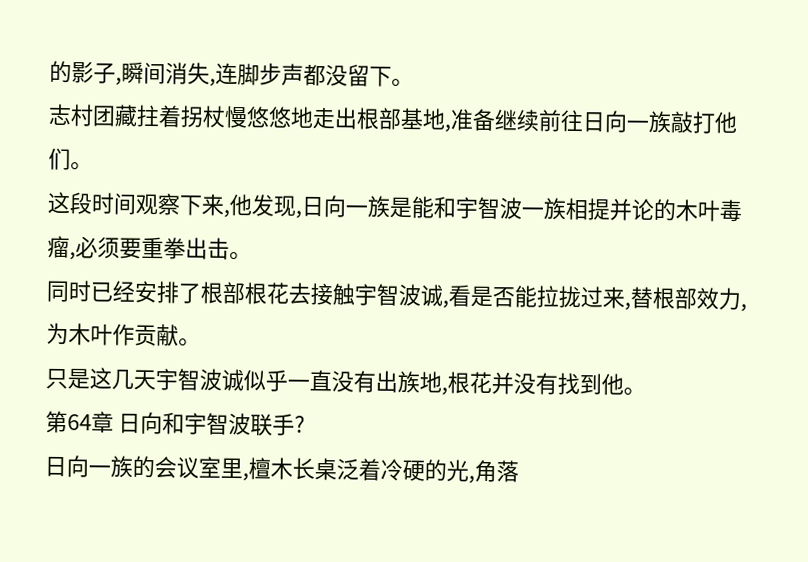的影子,瞬间消失,连脚步声都没留下。
志村团藏拄着拐杖慢悠悠地走出根部基地,准备继续前往日向一族敲打他们。
这段时间观察下来,他发现,日向一族是能和宇智波一族相提并论的木叶毒瘤,必须要重拳出击。
同时已经安排了根部根花去接触宇智波诚,看是否能拉拢过来,替根部效力,为木叶作贡献。
只是这几天宇智波诚似乎一直没有出族地,根花并没有找到他。
第64章 日向和宇智波联手?
日向一族的会议室里,檀木长桌泛着冷硬的光,角落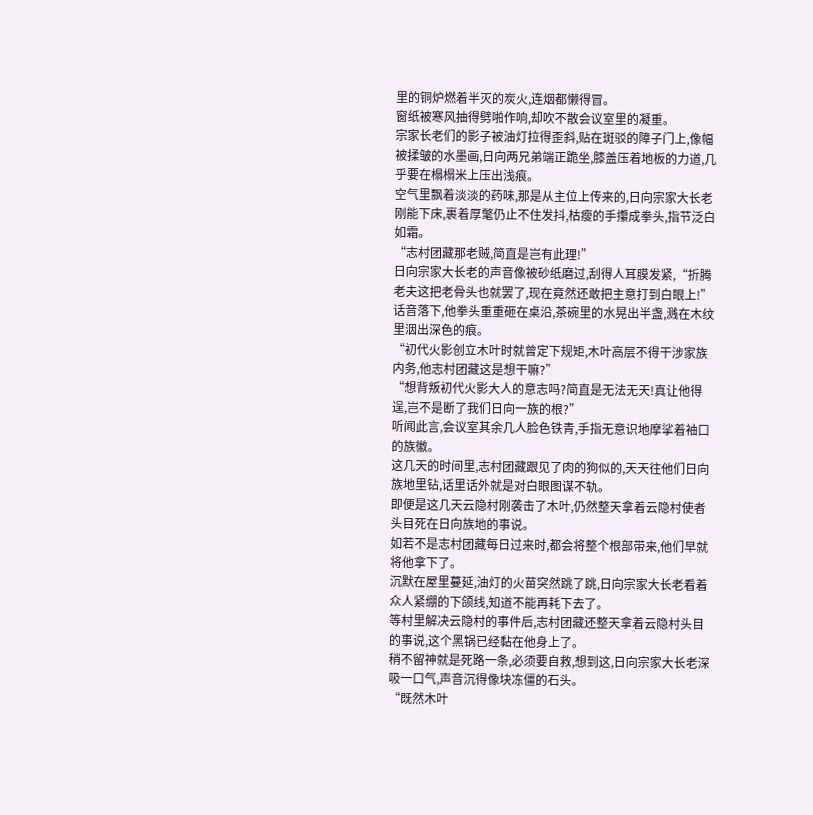里的铜炉燃着半灭的炭火,连烟都懒得冒。
窗纸被寒风抽得劈啪作响,却吹不散会议室里的凝重。
宗家长老们的影子被油灯拉得歪斜,贴在斑驳的障子门上,像幅被揉皱的水墨画,日向两兄弟端正跪坐,膝盖压着地板的力道,几乎要在榻榻米上压出浅痕。
空气里飘着淡淡的药味,那是从主位上传来的,日向宗家大长老刚能下床,裹着厚氅仍止不住发抖,枯瘦的手攥成拳头,指节泛白如霜。
“志村团藏那老贼,简直是岂有此理!”
日向宗家大长老的声音像被砂纸磨过,刮得人耳膜发紧,“折腾老夫这把老骨头也就罢了,现在竟然还敢把主意打到白眼上!”
话音落下,他拳头重重砸在桌沿,茶碗里的水晃出半盏,溅在木纹里洇出深色的痕。
“初代火影创立木叶时就曾定下规矩,木叶高层不得干涉家族内务,他志村团藏这是想干嘛?”
“想背叛初代火影大人的意志吗?简直是无法无天!真让他得逞,岂不是断了我们日向一族的根?”
听闻此言,会议室其余几人脸色铁青,手指无意识地摩挲着袖口的族徽。
这几天的时间里,志村团藏跟见了肉的狗似的,天天往他们日向族地里钻,话里话外就是对白眼图谋不轨。
即便是这几天云隐村刚袭击了木叶,仍然整天拿着云隐村使者头目死在日向族地的事说。
如若不是志村团藏每日过来时,都会将整个根部带来,他们早就将他拿下了。
沉默在屋里蔓延,油灯的火苗突然跳了跳,日向宗家大长老看着众人紧绷的下颌线,知道不能再耗下去了。
等村里解决云隐村的事件后,志村团藏还整天拿着云隐村头目的事说,这个黑锅已经黏在他身上了。
稍不留神就是死路一条,必须要自救,想到这,日向宗家大长老深吸一口气,声音沉得像块冻僵的石头。
“既然木叶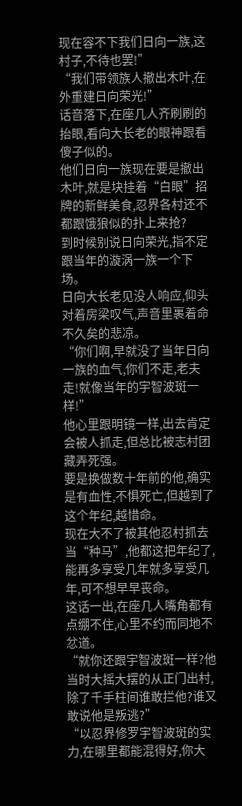现在容不下我们日向一族,这村子,不待也罢!”
“我们带领族人撤出木叶,在外重建日向荣光!”
话音落下,在座几人齐刷刷的抬眼,看向大长老的眼神跟看傻子似的。
他们日向一族现在要是撤出木叶,就是块挂着“白眼”招牌的新鲜美食,忍界各村还不都跟饿狼似的扑上来抢?
到时候别说日向荣光,指不定跟当年的漩涡一族一个下场。
日向大长老见没人响应,仰头对着房梁叹气,声音里裹着命不久矣的悲凉。
“你们啊,早就没了当年日向一族的血气,你们不走,老夫走!就像当年的宇智波斑一样!”
他心里跟明镜一样,出去肯定会被人抓走,但总比被志村团藏弄死强。
要是换做数十年前的他,确实是有血性,不惧死亡,但越到了这个年纪,越惜命。
现在大不了被其他忍村抓去当“种马”,他都这把年纪了,能再多享受几年就多享受几年,可不想早早丧命。
这话一出,在座几人嘴角都有点绷不住,心里不约而同地不忿道。
“就你还跟宇智波斑一样?他当时大摇大摆的从正门出村,除了千手柱间谁敢拦他?谁又敢说他是叛逃?”
“以忍界修罗宇智波斑的实力,在哪里都能混得好,你大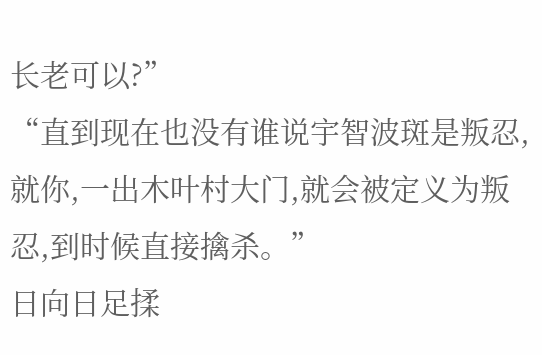长老可以?”
“直到现在也没有谁说宇智波斑是叛忍,就你,一出木叶村大门,就会被定义为叛忍,到时候直接擒杀。”
日向日足揉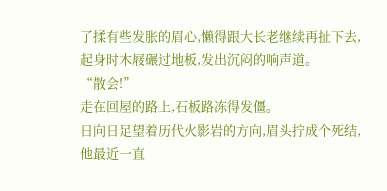了揉有些发胀的眉心,懒得跟大长老继续再扯下去,起身时木屐碾过地板,发出沉闷的响声道。
“散会!”
走在回屋的路上,石板路冻得发僵。
日向日足望着历代火影岩的方向,眉头拧成个死结,他最近一直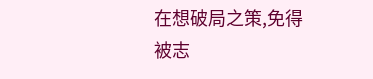在想破局之策,免得被志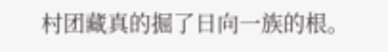村团藏真的掘了日向一族的根。